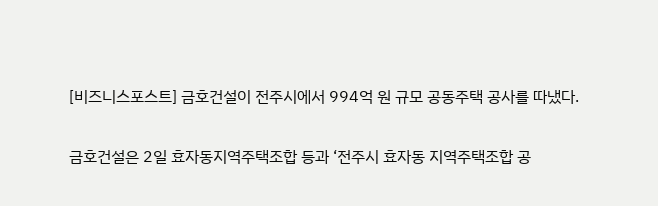[비즈니스포스트] 금호건설이 전주시에서 994억 원 규모 공동주택 공사를 따냈다.

금호건설은 2일 효자동지역주택조합 등과 ‘전주시 효자동 지역주택조합 공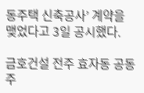동주택 신축공사’ 계약을 맺었다고 3일 공시했다.

금호건설 전주 효자동 공동주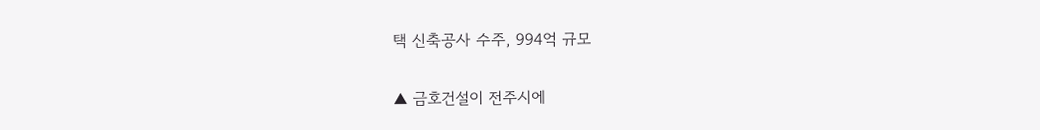택 신축공사 수주, 994억 규모

▲ 금호건설이 전주시에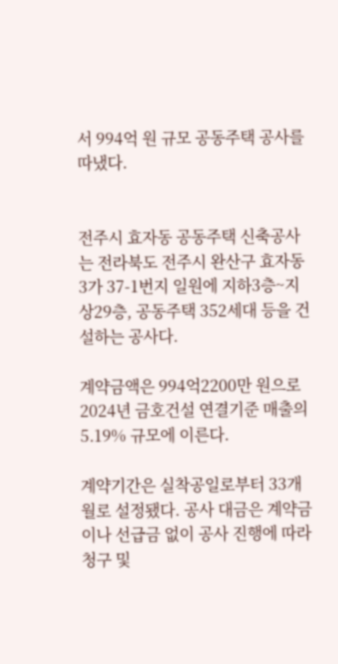서 994억 원 규모 공동주택 공사를 따냈다.


전주시 효자동 공동주택 신축공사는 전라북도 전주시 완산구 효자동3가 37-1번지 일원에 지하3층~지상29층, 공동주택 352세대 등을 건설하는 공사다.

계약금액은 994억2200만 원으로 2024년 금호건설 연결기준 매출의 5.19% 규모에 이른다.

계약기간은 실착공일로부터 33개월로 설정됐다. 공사 대금은 계약금이나 선급금 없이 공사 진행에 따라 청구 및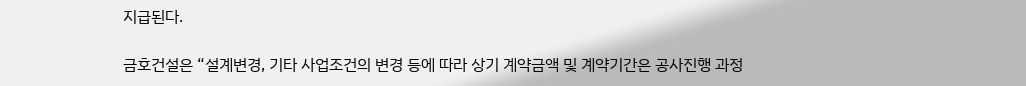지급된다.

금호건설은 “설계변경, 기타 사업조건의 변경 등에 따라 상기 계약금액 및 계약기간은 공사진행 과정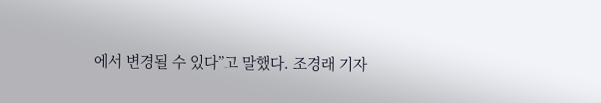에서 변경될 수 있다”고 말했다. 조경래 기자